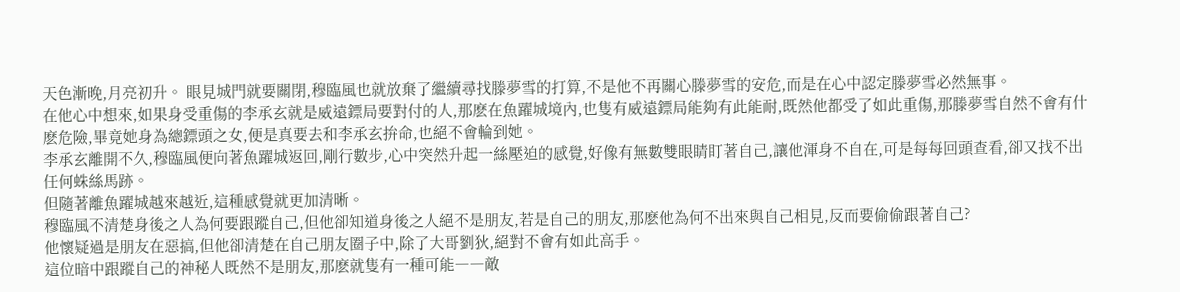天色漸晚,月亮初升。 眼見城門就要關閉,穆臨風也就放棄了繼續尋找滕夢雪的打算,不是他不再關心滕夢雪的安危,而是在心中認定滕夢雪必然無事。
在他心中想來,如果身受重傷的李承玄就是威遠鏢局要對付的人,那麽在魚躍城境內,也隻有威遠鏢局能夠有此能耐,既然他都受了如此重傷,那滕夢雪自然不會有什麽危險,畢竟她身為總鏢頭之女,便是真要去和李承玄拚命,也絕不會輪到她。
李承玄離開不久,穆臨風便向著魚躍城返回,剛行數步,心中突然升起一絲壓迫的感覺,好像有無數雙眼睛盯著自己,讓他渾身不自在,可是每每回頭查看,卻又找不出任何蛛絲馬跡。
但隨著離魚躍城越來越近,這種感覺就更加清晰。
穆臨風不清楚身後之人為何要跟蹤自己,但他卻知道身後之人絕不是朋友,若是自己的朋友,那麽他為何不出來與自己相見,反而要偷偷跟著自己?
他懷疑過是朋友在惡搞,但他卻清楚在自己朋友圈子中,除了大哥劉狄,絕對不會有如此高手。
這位暗中跟蹤自己的神秘人既然不是朋友,那麽就隻有一種可能――敵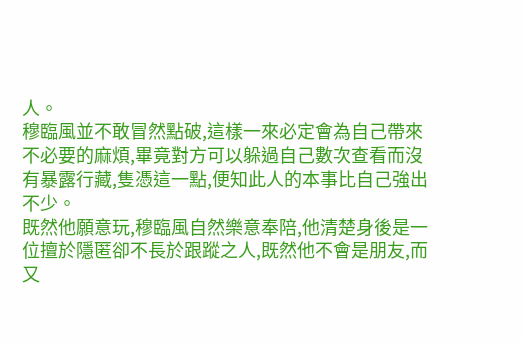人。
穆臨風並不敢冒然點破,這樣一來必定會為自己帶來不必要的麻煩,畢竟對方可以躲過自己數次查看而沒有暴露行藏,隻憑這一點,便知此人的本事比自己強出不少。
既然他願意玩,穆臨風自然樂意奉陪,他清楚身後是一位擅於隱匿卻不長於跟蹤之人,既然他不會是朋友,而又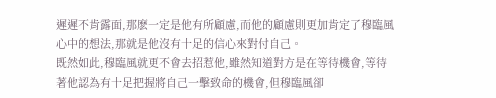遲遲不肯露面,那麽一定是他有所顧慮,而他的顧慮則更加肯定了穆臨風心中的想法,那就是他沒有十足的信心來對付自己。
既然如此,穆臨風就更不會去招惹他,雖然知道對方是在等待機會,等待著他認為有十足把握將自己一擊致命的機會,但穆臨風卻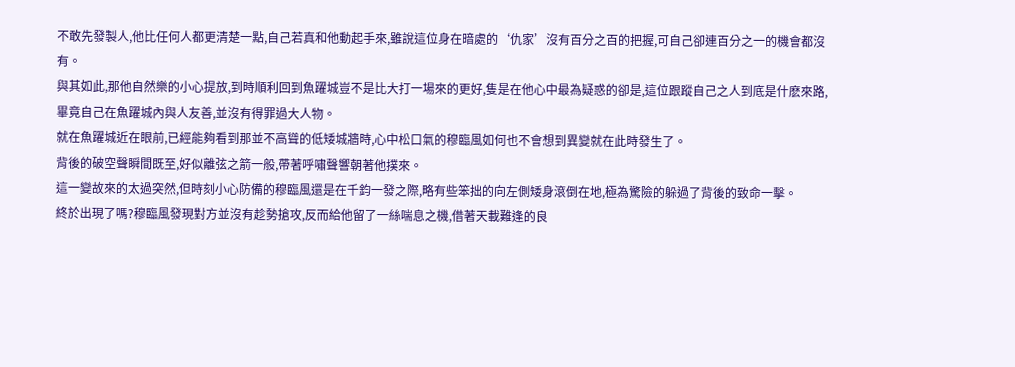不敢先發製人,他比任何人都更清楚一點,自己若真和他動起手來,雖說這位身在暗處的‘仇家’沒有百分之百的把握,可自己卻連百分之一的機會都沒有。
與其如此,那他自然樂的小心提放,到時順利回到魚躍城豈不是比大打一場來的更好,隻是在他心中最為疑惑的卻是,這位跟蹤自己之人到底是什麽來路,畢竟自己在魚躍城內與人友善,並沒有得罪過大人物。
就在魚躍城近在眼前,已經能夠看到那並不高聳的低矮城牆時,心中松口氣的穆臨風如何也不會想到異變就在此時發生了。
背後的破空聲瞬間既至,好似離弦之箭一般,帶著呼嘯聲響朝著他撲來。
這一變故來的太過突然,但時刻小心防備的穆臨風還是在千鈞一發之際,略有些笨拙的向左側矮身滾倒在地,極為驚險的躲過了背後的致命一擊。
終於出現了嗎?穆臨風發現對方並沒有趁勢搶攻,反而給他留了一絲喘息之機,借著天載難逢的良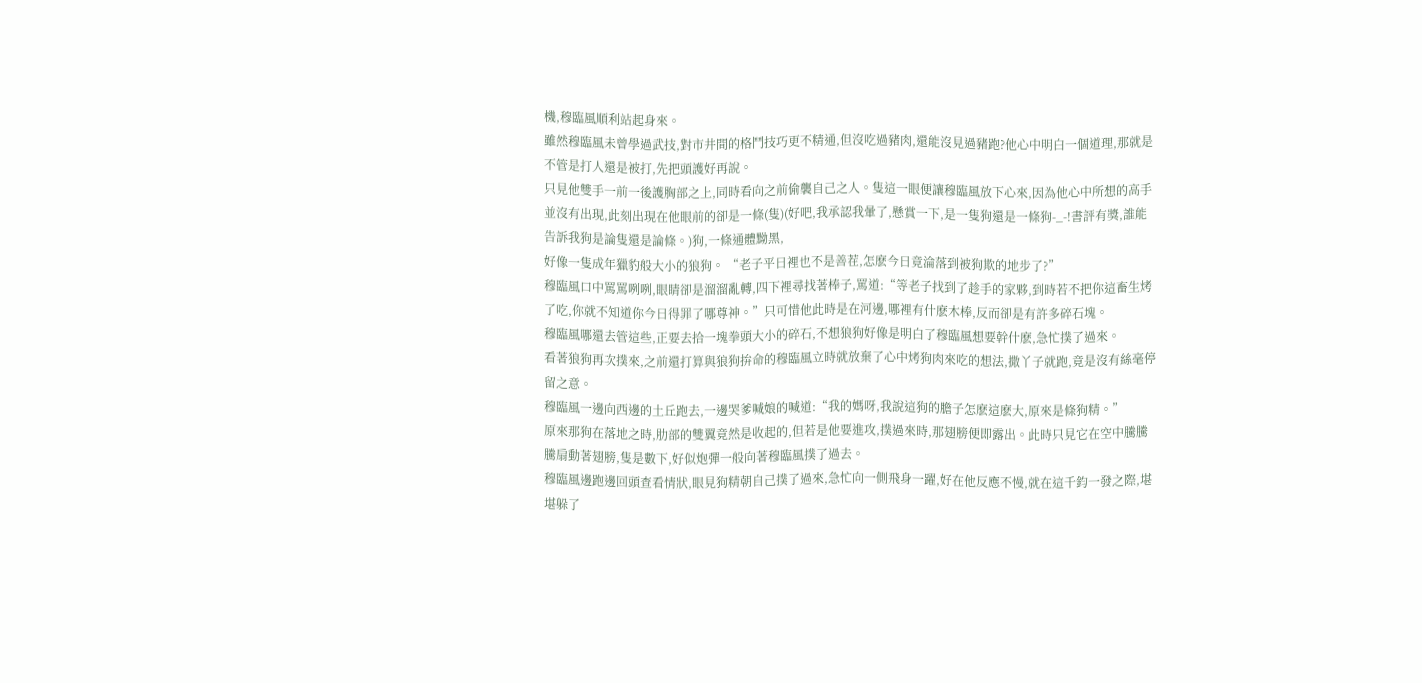機,穆臨風順利站起身來。
雖然穆臨風未曾學過武技,對市井間的格鬥技巧更不精通,但沒吃過豬肉,還能沒見過豬跑?他心中明白一個道理,那就是不管是打人還是被打,先把頭護好再說。
只見他雙手一前一後護胸部之上,同時看向之前偷襲自己之人。隻這一眼便讓穆臨風放下心來,因為他心中所想的高手並沒有出現,此刻出現在他眼前的卻是一條(隻)(好吧,我承認我暈了,懸賞一下,是一隻狗還是一條狗-_-!書評有獎,誰能告訴我狗是論隻還是論條。)狗,一條通體黝黑,
好像一隻成年獵豹般大小的狼狗。 “老子平日裡也不是善茬,怎麽今日竟淪落到被狗欺的地步了?”
穆臨風口中罵罵咧咧,眼睛卻是溜溜亂轉,四下裡尋找著棒子,罵道:“等老子找到了趁手的家夥,到時若不把你這畜生烤了吃,你就不知道你今日得罪了哪尊神。”只可惜他此時是在河邊,哪裡有什麽木棒,反而卻是有許多碎石塊。
穆臨風哪還去管這些,正要去拾一塊拳頭大小的碎石,不想狼狗好像是明白了穆臨風想要幹什麽,急忙撲了過來。
看著狼狗再次撲來,之前還打算與狼狗拚命的穆臨風立時就放棄了心中烤狗肉來吃的想法,撒丫子就跑,竟是沒有絲毫停留之意。
穆臨風一邊向西邊的土丘跑去,一邊哭爹喊娘的喊道:“我的媽呀,我說這狗的膽子怎麽這麽大,原來是條狗精。”
原來那狗在落地之時,肋部的雙翼竟然是收起的,但若是他要進攻,撲過來時,那翅膀便即露出。此時只見它在空中騰騰騰扇動著翅膀,隻是數下,好似炮彈一般向著穆臨風撲了過去。
穆臨風邊跑邊回頭查看情狀,眼見狗精朝自己撲了過來,急忙向一側飛身一躍,好在他反應不慢,就在這千鈞一發之際,堪堪躲了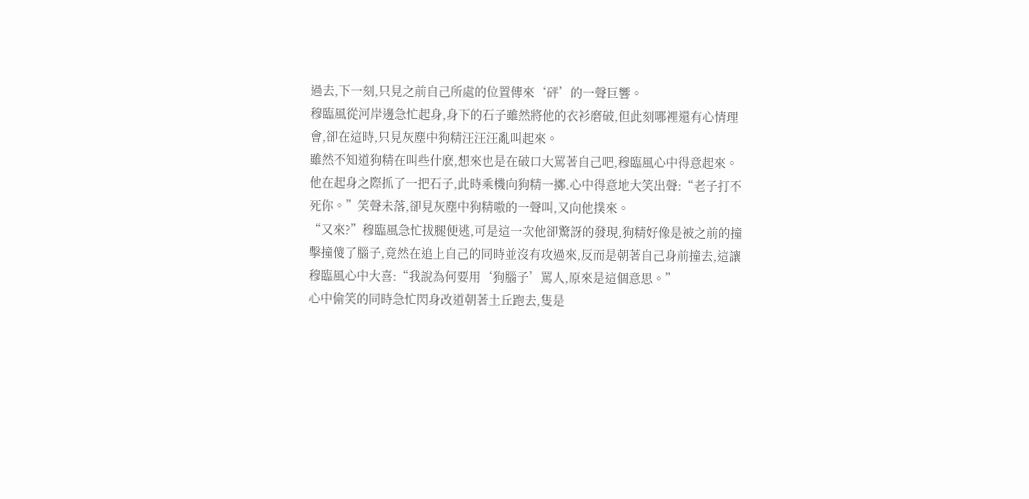過去,下一刻,只見之前自己所處的位置傳來‘砰’的一聲巨響。
穆臨風從河岸邊急忙起身,身下的石子雖然將他的衣衫磨破,但此刻哪裡還有心情理會,卻在這時,只見灰塵中狗精汪汪汪亂叫起來。
雖然不知道狗精在叫些什麽,想來也是在破口大罵著自己吧,穆臨風心中得意起來。
他在起身之際抓了一把石子,此時乘機向狗精一擲.心中得意地大笑出聲:“老子打不死你。”笑聲未落,卻見灰塵中狗精嗷的一聲叫,又向他撲來。
“又來?”穆臨風急忙拔腿便逃,可是這一次他卻驚訝的發現,狗精好像是被之前的撞擊撞傻了腦子,竟然在追上自己的同時並沒有攻過來,反而是朝著自己身前撞去,這讓穆臨風心中大喜:“我說為何要用‘狗腦子’罵人,原來是這個意思。”
心中偷笑的同時急忙閃身改道朝著土丘跑去,隻是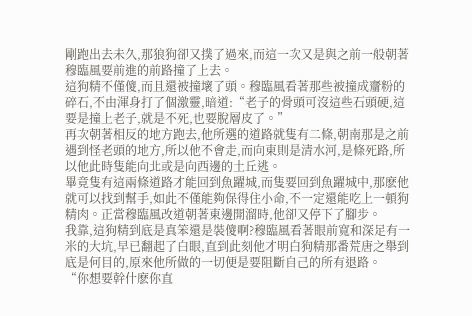剛跑出去未久,那狼狗卻又撲了過來,而這一次又是與之前一般朝著穆臨風要前進的前路撞了上去。
這狗精不僅傻,而且還被撞壞了頭。穆臨風看著那些被撞成齏粉的碎石,不由渾身打了個激靈,暗道:“老子的骨頭可沒這些石頭硬,這要是撞上老子,就是不死,也要脫層皮了。”
再次朝著相反的地方跑去,他所選的道路就隻有二條,朝南那是之前遇到怪老頭的地方,所以他不會走,而向東則是清水河,是條死路,所以他此時隻能向北或是向西邊的土丘逃。
畢竟隻有這兩條道路才能回到魚躍城,而隻要回到魚躍城中,那麽他就可以找到幫手,如此不僅能夠保得住小命,不一定還能吃上一頓狗精肉。正當穆臨風改道朝著東邊開溜時,他卻又停下了腳步。
我靠,這狗精到底是真笨還是裝傻啊?穆臨風看著眼前寬和深足有一米的大坑,早已翻起了白眼,直到此刻他才明白狗精那番荒唐之舉到底是何目的,原來他所做的一切便是要阻斷自己的所有退路。
“你想要幹什麽你直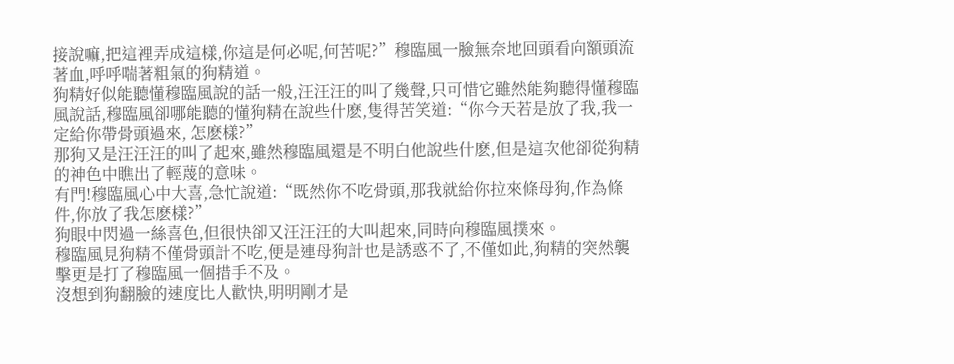接說嘛,把這裡弄成這樣,你這是何必呢,何苦呢?”穆臨風一臉無奈地回頭看向額頭流著血,呼呼喘著粗氣的狗精道。
狗精好似能聽懂穆臨風說的話一般,汪汪汪的叫了幾聲,只可惜它雖然能夠聽得懂穆臨風說話,穆臨風卻哪能聽的懂狗精在說些什麽,隻得苦笑道:“你今天若是放了我,我一定給你帶骨頭過來, 怎麽樣?”
那狗又是汪汪汪的叫了起來,雖然穆臨風還是不明白他說些什麽,但是這次他卻從狗精的神色中瞧出了輕蔑的意味。
有門!穆臨風心中大喜,急忙說道:“既然你不吃骨頭,那我就給你拉來條母狗,作為條件,你放了我怎麽樣?”
狗眼中閃過一絲喜色,但很快卻又汪汪汪的大叫起來,同時向穆臨風撲來。
穆臨風見狗精不僅骨頭計不吃,便是連母狗計也是誘惑不了,不僅如此,狗精的突然襲擊更是打了穆臨風一個措手不及。
沒想到狗翻臉的速度比人歡快,明明剛才是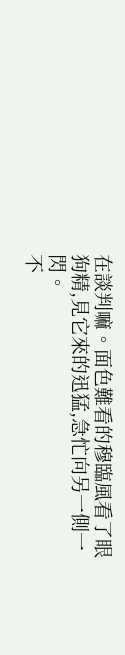在談判嘛。面色難看的穆臨風看了眼狗精,見它來的迅猛,急忙向另一側一閃。
不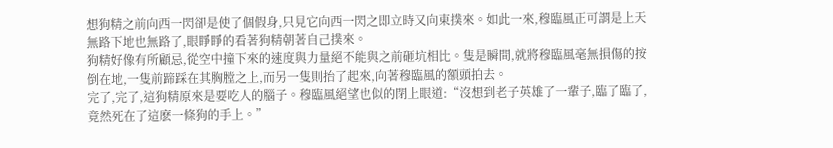想狗精之前向西一閃卻是使了個假身,只見它向西一閃之即立時又向東撲來。如此一來,穆臨風正可謂是上天無路下地也無路了,眼睜睜的看著狗精朝著自己撲來。
狗精好像有所顧忌,從空中撞下來的速度與力量絕不能與之前砸坑相比。隻是瞬間,就將穆臨風毫無損傷的按倒在地,一隻前蹄踩在其胸膛之上,而另一隻則抬了起來,向著穆臨風的額頭拍去。
完了,完了,這狗精原來是要吃人的腦子。穆臨風絕望也似的閉上眼道:“沒想到老子英雄了一輩子,臨了臨了,竟然死在了這麽一條狗的手上。”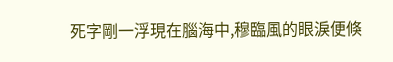死字剛一浮現在腦海中,穆臨風的眼淚便倏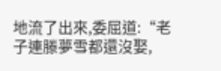地流了出來,委屈道:“老子連滕夢雪都還沒娶,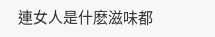連女人是什麽滋味都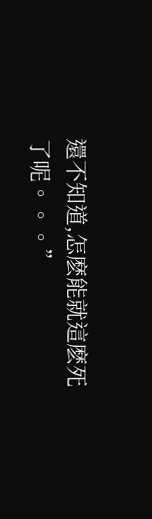還不知道,怎麽能就這麽死了呢。。。”